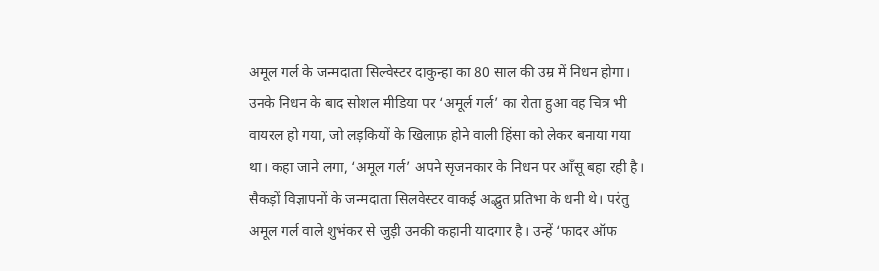अमूल गर्ल के जन्मदाता सिल्वेस्टर दाकुन्हा का 80 साल की उम्र में निधन होगा। उनके निधन के बाद सोशल मीडिया पर ‘अमूर्ल गर्ल’ का रोता हुआ वह चित्र भी वायरल हो गया, जो लड़कियों के खिलाफ़ होने वाली हिंसा को लेकर बनाया गया था। कहा जाने लगा, ‘अमूल गर्ल’ अपने सृजनकार के निधन पर आँसू बहा रही है। सैकड़ों विज्ञापनों के जन्मदाता सिलवेस्टर वाकई अद्भुत प्रतिभा के धनी थे। परंतु अमूल गर्ल वाले शुभंकर से जुड़ी उनकी कहानी यादगार है। उन्हें ‘फादर ऑफ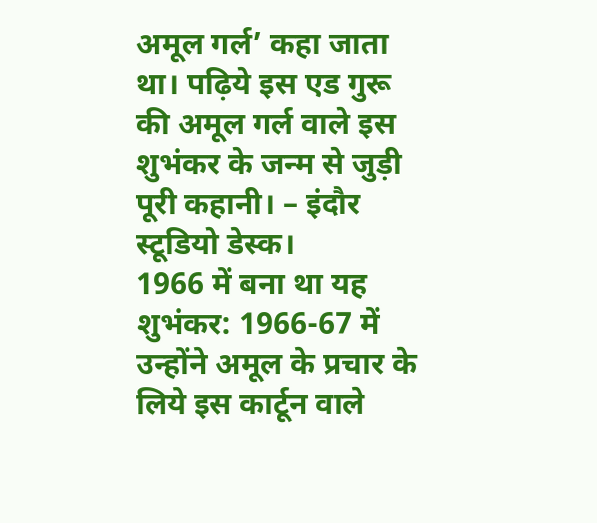अमूल गर्ल’ कहा जाता था। पढ़िये इस एड गुरू की अमूल गर्ल वाले इस शुभंकर के जन्म से जुड़ी पूरी कहानी। – इंदौर स्टूडियो डेस्क।
1966 में बना था यह शुभंकर: 1966-67 में उन्होंने अमूल के प्रचार के लिये इस कार्टून वाले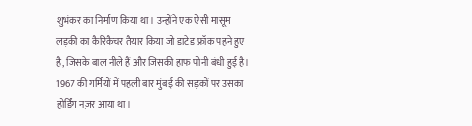शुभंकर का निर्माण किया था। उन्होंने एक ऐसी मासूम लड़की का कैरिकैचर तैयार किया जो डाटेड फ्रॉक पहने हुए है, जिसके बाल नीले हैं और जिसकी हाफ पोनी बंधी हुई है। 1967 की गर्मियों में पहली बार मुंबई की सड़कों पर उसका होर्डिंग नज़र आया था।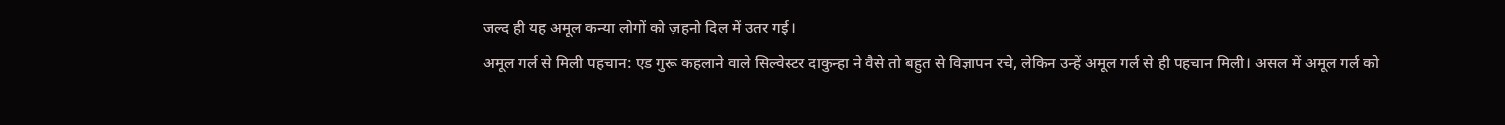जल्द ही यह अमूल कन्या लोगों को ज़हनो दिल में उतर गई।
अमूल गर्ल से मिली पहचान: एड गुरू कहलाने वाले सिल्वेस्टर दाकुन्हा ने वैसे तो बहुत से विज्ञापन रचे, लेकिन उन्हें अमूल गर्ल से ही पहचान मिली। असल में अमूल गर्ल को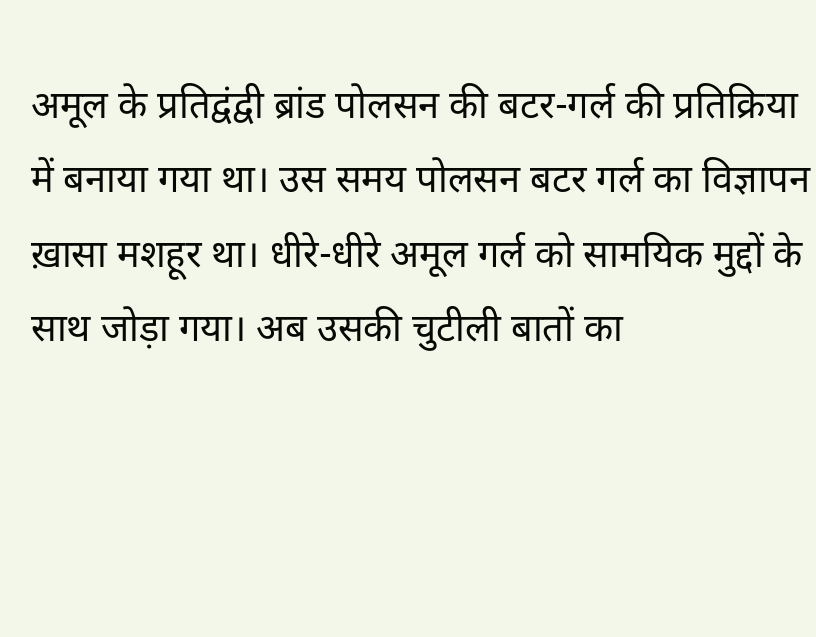अमूल के प्रतिद्वंद्वी ब्रांड पोलसन की बटर-गर्ल की प्रतिक्रिया में बनाया गया था। उस समय पोलसन बटर गर्ल का विज्ञापन ख़ासा मशहूर था। धीरे-धीरे अमूल गर्ल को सामयिक मुद्दों के साथ जोड़ा गया। अब उसकी चुटीली बातों का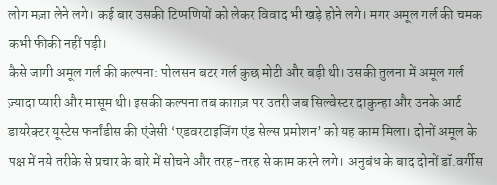लोग मज़ा लेने लगे। कई बार उसकी टिप्पणियों को लेकर विवाद भी खड़े होने लगे। मगर अमूल गर्ल की चमक कभी फीकी नहीं पड़ी।
कैसे जागी अमूल गर्ल की कल्पना: पोलसन बटर गर्ल कुछ मोटी और बड़ी थी। उसकी तुलना में अमूल गर्ल ज़्यादा प्यारी और मासूम थी। इसकी कल्पना तब काग़ज़ पर उतरी जब सिल्वेस्टर दाकुन्हा और उनके आर्ट डायरेक्टर यूस्टेस फर्नांडीस की एंजेसी ‘एडवरटाइजिंग एंड सेल्स प्रमोशन’ को यह काम मिला। दोनों अमूल के पक्ष में नये तरीके से प्रचार के बारे में सोचने और तरह-तरह से काम करने लगे। अनुबंध के बाद दोनों डॉ.वर्गीस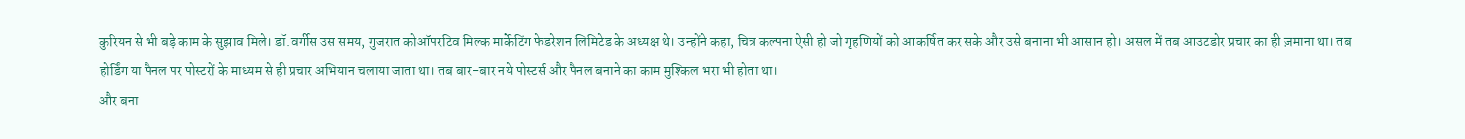कुरियन से भी बड़े काम के सुझाव मिले। डॉ.वर्गीस उस समय, गुजरात कोऑपरटिव मिल्क मार्केटिंग फेडरेशन लिमिटेड के अध्यक्ष थे। उन्होंने कहा, चित्र कल्पना ऐसी हो जो गृहणियों को आकर्षित कर सके और उसे बनाना भी आसान हो। असल में तब आउटडोर प्रचार का ही ज़माना था। तब होर्डिंग या पैनल पर पोस्टरों के माध्यम से ही प्रचार अभियान चलाया जाता था। तब बार-बार नये पोस्टर्स और पैनल बनाने का काम मुश्किल भरा भी होता था।
और बना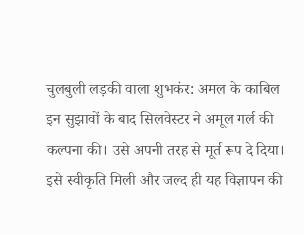चुलबुली लड़की वाला शुभकंर: अमल के काबिल इन सुझावों के बाद सिलवेस्टर ने अमूल गर्ल की कल्पना की। उसे अपनी तरह से मूर्त रूप दे दिया। इसे स्वीकृति मिली और जल्द ही यह विज्ञापन की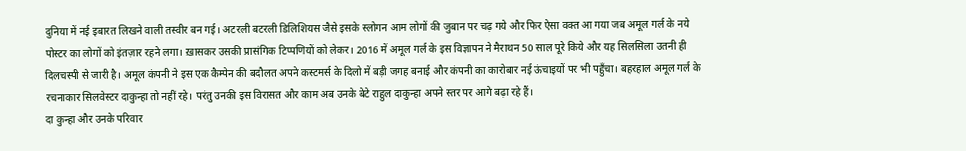दुनिया में नई इबारत लिखने वाली तस्वीर बन गई। अटरली बटरली डिलिशियस जैसे इसके स्लोगन आम लोगों की जुबान पर चढ़ गये और फिर ऐसा वक्त आ गया जब अमूल गर्ल के नये पोस्टर का लोगों को इंतज़ार रहने लगा। ख़ासकर उसकी प्रासंगिक टिप्पणियों को लेकर। 2016 में अमूल गर्ल के इस विज्ञापन ने मैराथन 50 साल पूरे किये और यह सिलसिला उतनी ही दिलचस्पी से जारी है। अमूल कंपनी ने इस एक कैम्पेन की बदौलत अपने कस्टमर्स के दिलो में बड़ी जगह बनाई और कंपनी का कारोबार नई ऊंचाइयों पर भी पहुँचा। बहरहाल अमूल गर्ल के रचनाकार सिलवेस्टर दाकुन्हा तो नहीं रहे। परंतु उनकी इस विरासत और काम अब उनके बेटे राहुल दाकुन्हा अपने स्तर पर आगे बढ़ा रहे हैं।
दा कुन्हा और उनके परिवार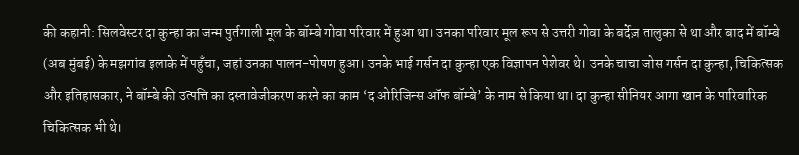की कहानी: सिलवेस्टर दा कुन्हा का जन्म पुर्तगाली मूल के बॉम्बे गोवा परिवार में हुआ था। उनका परिवार मूल रूप से उत्तरी गोवा के बर्देज़ तालुका से था और बाद में बॉम्बे (अब मुंबई) के मझगांव इलाके में पहुँचा, जहां उनका पालन-पोषण हुआ। उनके भाई गर्सन दा कुन्हा एक विज्ञापन पेशेवर थे। उनके चाचा जोस गर्सन दा कुन्हा, चिकित्सक और इतिहासकार, ने बॉम्बे की उत्पत्ति का दस्तावेजीकरण करने का काम ‘द ओरिजिन्स ऑफ बॉम्बे’ के नाम से किया था। दा कुन्हा सीनियर आगा खान के पारिवारिक चिकित्सक भी थे।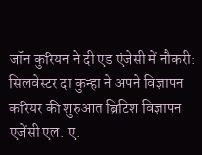जॉन कुरियन ने दी एड एंजेसी में नौकरी: सिलवेस्टर दा कुन्हा ने अपने विज्ञापन करियर की शुरुआत ब्रिटिश विज्ञापन एजेंसी एल. ए.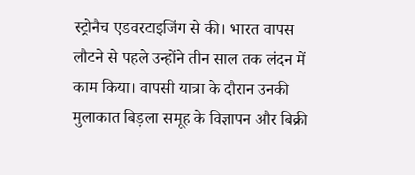स्ट्रोनैच एडवरटाइजिंग से की। भारत वापस लौटने से पहले उन्होंने तीन साल तक लंदन में काम किया। वापसी यात्रा के दौरान उनकी मुलाकात बिड़ला समूह के विज्ञापन और बिक्री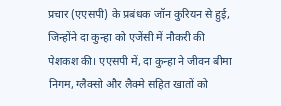प्रचार (एएसपी) के प्रबंधक जॉन कुरियन से हुई, जिन्होंने दा कुन्हा को एजेंसी में नौकरी की पेशकश की। एएसपी में, दा कुन्हा ने जीवन बीमा निगम, ग्लैक्सो और लैक्मे सहित खातों को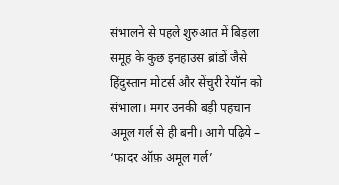संभालने से पहले शुरुआत में बिड़ला समूह के कुछ इनहाउस ब्रांडों जैसे हिंदुस्तान मोटर्स और सेंचुरी रेयॉन को संभाला। मगर उनकी बड़ी पहचान अमूल गर्ल से ही बनी। आगे पढ़िये –
‘फादर ऑफ़ अमूल गर्ल’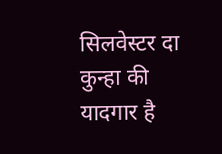सिलवेस्टर दा कुन्हा की यादगार है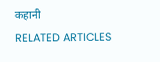कहानी
RELATED ARTICLES